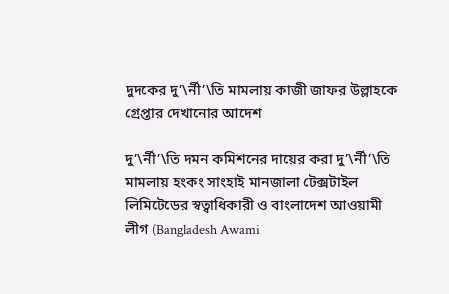দুদকের দু’\র্নী’\তি মামলায় কাজী জাফর উল্লাহকে গ্রেপ্তার দেখানোর আদেশ

দু’\র্নী’\তি দমন কমিশনের দায়ের করা দু’\র্নী’\তি মামলায় হংকং সাংহাই মানজালা টেক্সটাইল লিমিটেডের স্বত্বাধিকারী ও বাংলাদেশ আওয়ামী লীগ (Bangladesh Awami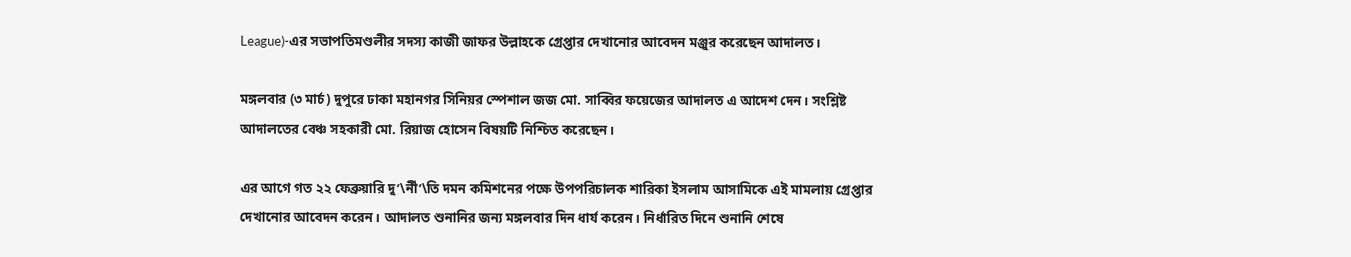League)-এর সভাপতিমণ্ডলীর সদস্য কাজী জাফর উল্লাহকে গ্রেপ্তার দেখানোর আবেদন মঞ্জুর করেছেন আদালত।

মঙ্গলবার (৩ মার্চ) দুপুরে ঢাকা মহানগর সিনিয়র স্পেশাল জজ মো. সাব্বির ফয়েজের আদালত এ আদেশ দেন। সংশ্লিষ্ট আদালতের বেঞ্চ সহকারী মো. রিয়াজ হোসেন বিষয়টি নিশ্চিত করেছেন।

এর আগে গত ২২ ফেব্রুয়ারি দু’\র্নী’\তি দমন কমিশনের পক্ষে উপপরিচালক শারিকা ইসলাম আসামিকে এই মামলায় গ্রেপ্তার দেখানোর আবেদন করেন। আদালত শুনানির জন্য মঙ্গলবার দিন ধার্য করেন। নির্ধারিত দিনে শুনানি শেষে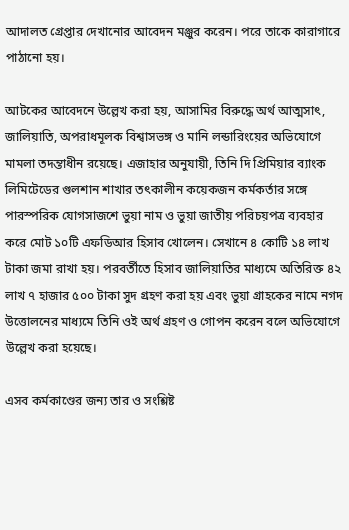আদালত গ্রেপ্তার দেখানোর আবেদন মঞ্জুর করেন। পরে তাকে কারাগারে পাঠানো হয়।

আটকের আবেদনে উল্লেখ করা হয়, আসামির বিরুদ্ধে অর্থ আত্মসাৎ, জালিয়াতি, অপরাধমূলক বিশ্বাসভঙ্গ ও মানি লন্ডারিংয়ের অভিযোগে মামলা তদন্তাধীন রয়েছে। এজাহার অনুযায়ী, তিনি দি প্রিমিয়ার ব্যাংক লিমিটেডের গুলশান শাখার তৎকালীন কয়েকজন কর্মকর্তার সঙ্গে পারস্পরিক যোগসাজশে ভুয়া নাম ও ভুয়া জাতীয় পরিচয়পত্র ব্যবহার করে মোট ১০টি এফডিআর হিসাব খোলেন। সেখানে ৪ কোটি ১৪ লাখ টাকা জমা রাখা হয়। পরবর্তীতে হিসাব জালিয়াতির মাধ্যমে অতিরিক্ত ৪২ লাখ ৭ হাজার ৫০০ টাকা সুদ গ্রহণ করা হয় এবং ভুয়া গ্রাহকের নামে নগদ উত্তোলনের মাধ্যমে তিনি ওই অর্থ গ্রহণ ও গোপন করেন বলে অভিযোগে উল্লেখ করা হয়েছে।

এসব কর্মকাণ্ডের জন্য তার ও সংশ্লিষ্ট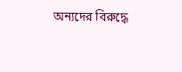অন্যদের বিরুদ্ধে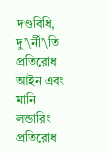দণ্ডবিধি, দু’\র্নী’\তি প্রতিরোধ আইন এবং মানি লন্ডারিং প্রতিরোধ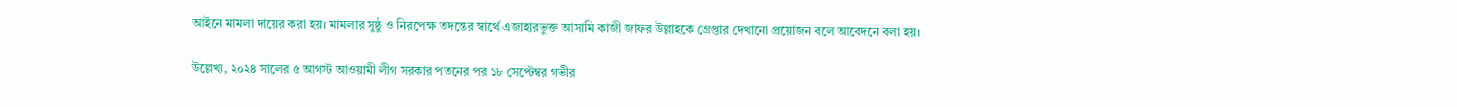আইনে মামলা দায়ের করা হয়। মামলার সুষ্ঠু ও নিরপেক্ষ তদন্তের স্বার্থে এজাহারভুক্ত আসামি কাজী জাফর উল্লাহকে গ্রেপ্তার দেখানো প্রয়োজন বলে আবেদনে বলা হয়।

উল্লেখ্য, ২০২৪ সালের ৫ আগস্ট আওয়ামী লীগ সরকার পতনের পর ১৮ সেপ্টেম্বর গভীর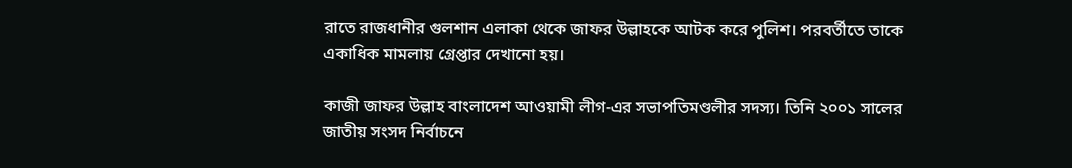রাতে রাজধানীর গুলশান এলাকা থেকে জাফর উল্লাহকে আটক করে পুলিশ। পরবর্তীতে তাকে একাধিক মামলায় গ্রেপ্তার দেখানো হয়।

কাজী জাফর উল্লাহ বাংলাদেশ আওয়ামী লীগ-এর সভাপতিমণ্ডলীর সদস্য। তিনি ২০০১ সালের জাতীয় সংসদ নির্বাচনে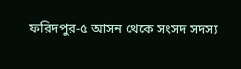ফরিদপুর-৫ আসন থেকে সংসদ সদস্য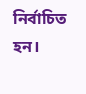নির্বাচিত হন।